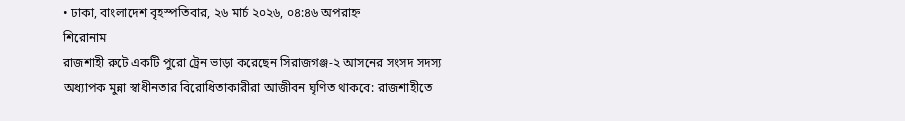• ঢাকা, বাংলাদেশ বৃহস্পতিবার, ২৬ মার্চ ২০২৬, ০৪:৪৬ অপরাহ্ন
শিরোনাম
রাজশাহী রুটে একটি পুরো ট্রেন ভাড়া করেছেন সিরাজগঞ্জ-২ আসনের সংসদ সদস্য অধ্যাপক মুন্না স্বাধীনতার বিরোধিতাকারীরা আজীবন ঘৃণিত থাকবে: রাজশাহীতে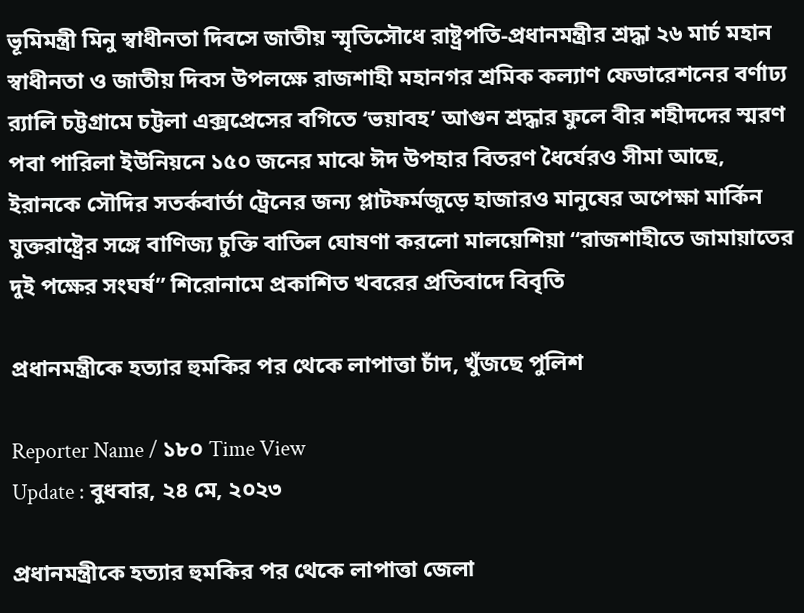ভূমিমন্ত্রী মিনু স্বাধীনতা দিবসে জাতীয় স্মৃতিসৌধে রাষ্ট্রপতি-প্রধানমন্ত্রীর শ্রদ্ধা ২৬ মার্চ মহান স্বাধীনতা ও জাতীয় দিবস উপলক্ষে রাজশাহী মহানগর শ্রমিক কল্যাণ ফেডারেশনের বর্ণাঢ্য র‍্যালি চট্টগ্রামে চট্টলা এক্সপ্রেসের বগিতে ‘ভয়াবহ’ আগুন শ্রদ্ধার ফুলে বীর শহীদদের স্মরণ পবা পারিলা ইউনিয়নে ১৫০ জনের মাঝে ঈদ উপহার বিতরণ ধৈর্যেরও সীমা আছে, ইরানকে সৌদির সতর্কবার্তা ট্রেনের জন্য প্লাটফর্মজুড়ে হাজারও মানুষের অপেক্ষা মার্কিন যুক্তরাষ্ট্রের সঙ্গে বাণিজ্য চুক্তি বাতিল ঘোষণা করলো মালয়েশিয়া “রাজশাহীতে জামায়াতের দুই পক্ষের সংঘর্ষ” শিরোনামে প্রকাশিত খবরের প্রতিবাদে বিবৃতি

প্রধানমন্ত্রীকে হত্যার হুমকির পর থেকে লাপাত্তা চাঁদ, খুঁজছে পুলিশ

Reporter Name / ১৮০ Time View
Update : বুধবার, ২৪ মে, ২০২৩

প্রধানমন্ত্রীকে হত্যার হুমকির পর থেকে লাপাত্তা জেলা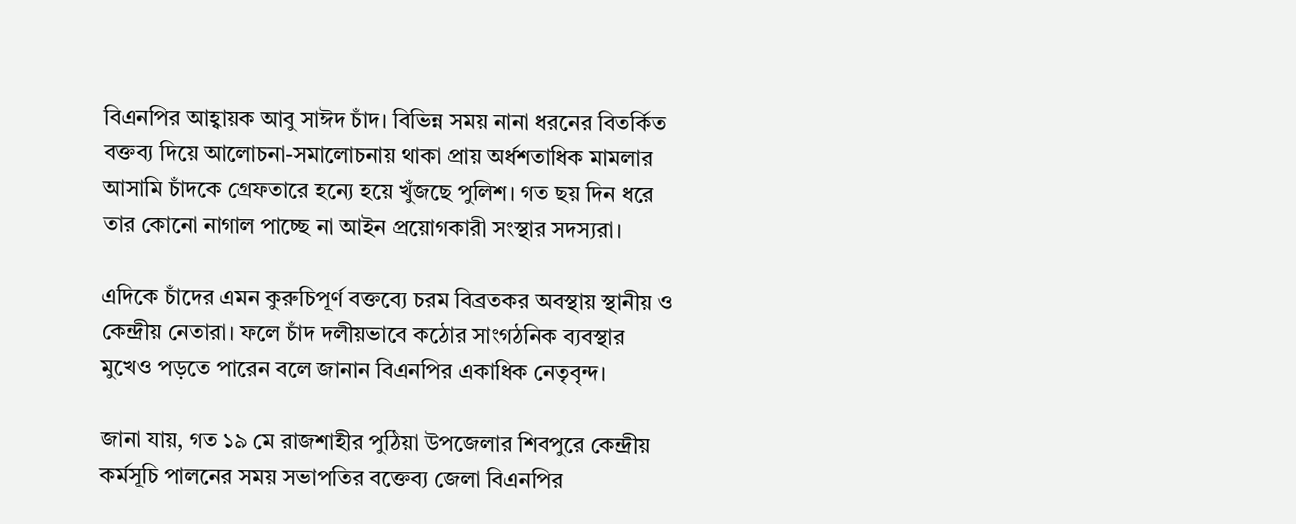বিএনপির আহ্বায়ক আবু সাঈদ চাঁদ। বিভিন্ন সময় নানা ধরনের বিতর্কিত বক্তব্য দিয়ে আলোচনা-সমালোচনায় থাকা প্রায় অর্ধশতাধিক মামলার আসামি চাঁদকে গ্রেফতারে হন্যে হয়ে খুঁজছে পুলিশ। গত ছয় দিন ধরে তার কোনো নাগাল পাচ্ছে না আইন প্রয়োগকারী সংস্থার সদস্যরা।

এদিকে চাঁদের এমন কুরুচিপূর্ণ বক্তব্যে চরম বিব্রতকর অবস্থায় স্থানীয় ও কেন্দ্রীয় নেতারা। ফলে চাঁদ দলীয়ভাবে কঠোর সাংগঠনিক ব্যবস্থার মুখেও পড়তে পারেন বলে জানান বিএনপির একাধিক নেতৃবৃন্দ।

জানা যায়, গত ১৯ মে রাজশাহীর পুঠিয়া উপজেলার শিবপুরে কেন্দ্রীয় কর্মসূচি পালনের সময় সভাপতির বক্তেব্য জেলা বিএনপির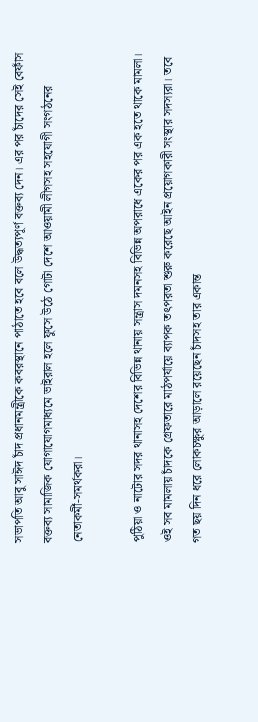সভাপতি আবু সাঈদ চাঁদ প্রধানমন্ত্রীকে কবরস্থানে পাঠাতে হবে বলে উদ্ধত্যপূর্ণ বক্তব্য দেন। এর পর চাঁদের সেই বেফাঁস বক্তব্য সামাজিক যোগাযোগমাধ্যমে ভাইরাল হলে ফুসে উঠে গোটা দেশে আওয়ামী লীগসহ সহযোগী সংগঠনের নেতাকর্মী-সমর্থকরা।

পুঠিয়া ও নাটোর সদর থানাসহ দেশের বিভিন্ন থানায় সন্ত্রাস দমনসহ বিভিন্ন অপরাধে একের পর এক হতে থাকে মামলা। ওই সব মামলায় চাঁদকে গ্রেফতারে মাঠপর্যায়ে ব্যাপক তৎপরতা শুরু করেছে আইন প্রয়োগকারী সংস্থার সদস্যরা। তবে গত ছয় দিন ধরে লোকচক্ষুর আড়ালে রয়েছেন চাঁদসহ তার একান্ত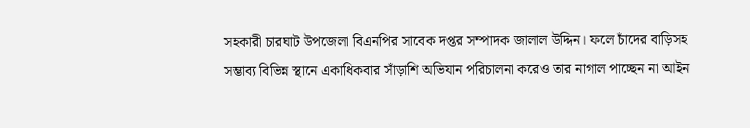সহকারী চারঘাট উপজেলা বিএনপির সাবেক দপ্তর সম্পাদক জালাল উদ্দিন। ফলে চাঁদের বাড়িসহ সম্ভাব্য বিভিন্ন স্থানে একাধিকবার সাঁড়াশি অভিযান পরিচালনা করেও তার নাগাল পাচ্ছেন না আইন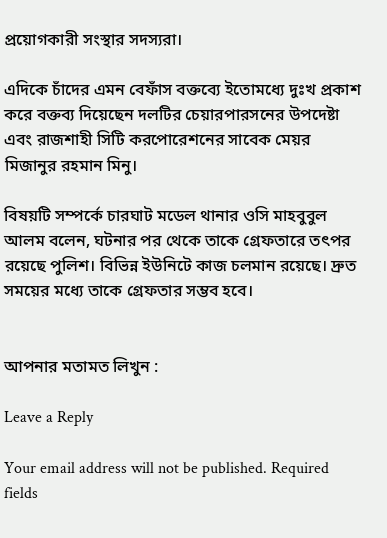প্রয়োগকারী সংস্থার সদস্যরা।

এদিকে চাঁদের এমন বেফাঁস বক্তব্যে ইতোমধ্যে দুঃখ প্রকাশ করে বক্তব্য দিয়েছেন দলটির চেয়ারপারসনের উপদেষ্টা এবং রাজশাহী সিটি করপোরেশনের সাবেক মেয়র মিজানুর রহমান মিনু।

বিষয়টি সম্পর্কে চারঘাট মডেল থানার ওসি মাহবুবুল আলম বলেন, ঘটনার পর থেকে তাকে গ্রেফতারে তৎপর রয়েছে পুলিশ। বিভিন্ন ইউনিটে কাজ চলমান রয়েছে। দ্রুত সময়ের মধ্যে তাকে গ্রেফতার সম্ভব হবে।


আপনার মতামত লিখুন :

Leave a Reply

Your email address will not be published. Required fields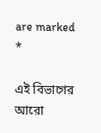are marked *

এই বিভাগের আরো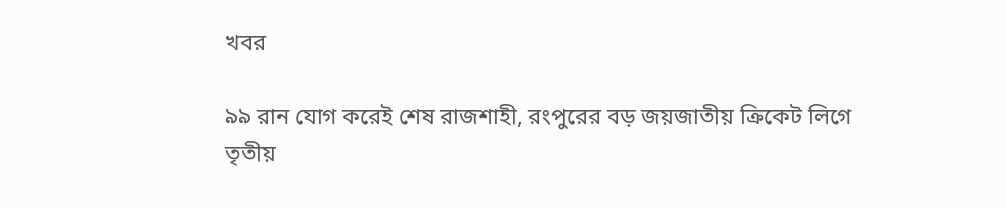খবর

৯৯ রান যোগ করেই শেষ রাজশাহী, রংপুরের বড় জয়জাতীয় ক্রিকেট লিগে তৃতীয়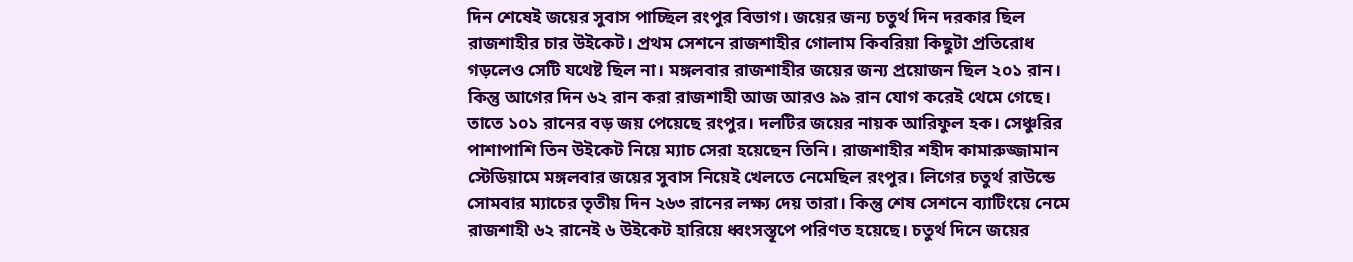দিন শেষেই জয়ের সুবাস পাচ্ছিল রংপুর বিভাগ। জয়ের জন্য চতুর্থ দিন দরকার ছিল রাজশাহীর চার উইকেট। প্রথম সেশনে রাজশাহীর গোলাম কিবরিয়া কিছুটা প্রতিরোধ গড়লেও সেটি যথেষ্ট ছিল না। মঙ্গলবার রাজশাহীর জয়ের জন্য প্রয়োজন ছিল ২০১ রান। কিন্তু আগের দিন ৬২ রান করা রাজশাহী আজ আরও ৯৯ রান যোগ করেই থেমে গেছে। তাতে ১০১ রানের বড় জয় পেয়েছে রংপুর। দলটির জয়ের নায়ক আরিফুল হক। সেঞ্চুরির পাশাপাশি তিন উইকেট নিয়ে ম্যাচ সেরা হয়েছেন তিনি। রাজশাহীর শহীদ কামারুজ্জামান স্টেডিয়ামে মঙ্গলবার জয়ের সুবাস নিয়েই খেলতে নেমেছিল রংপুর। লিগের চতুর্থ রাউন্ডে সোমবার ম্যাচের তৃতীয় দিন ২৬৩ রানের লক্ষ্য দেয় তারা। কিন্তু শেষ সেশনে ব্যাটিংয়ে নেমে রাজশাহী ৬২ রানেই ৬ উইকেট হারিয়ে ধ্বংসস্তূপে পরিণত হয়েছে। চতুর্থ দিনে জয়ের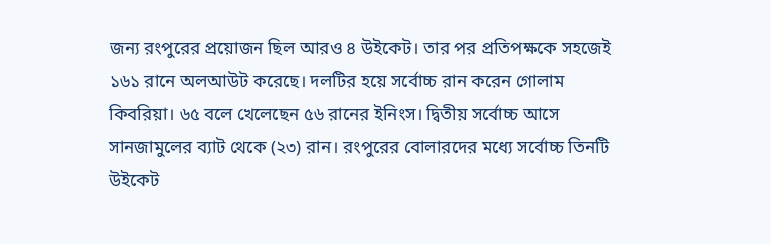জন্য রংপুরের প্রয়োজন ছিল আরও ৪ উইকেট। তার পর প্রতিপক্ষকে সহজেই ১৬১ রানে অলআউট করেছে। দলটির হয়ে সর্বোচ্চ রান করেন গোলাম কিবরিয়া। ৬৫ বলে খেলেছেন ৫৬ রানের ইনিংস। দ্বিতীয় সর্বোচ্চ আসে সানজামুলের ব্যাট থেকে (২৩) রান। রংপুরের বোলারদের মধ্যে সর্বোচ্চ তিনটি উইকেট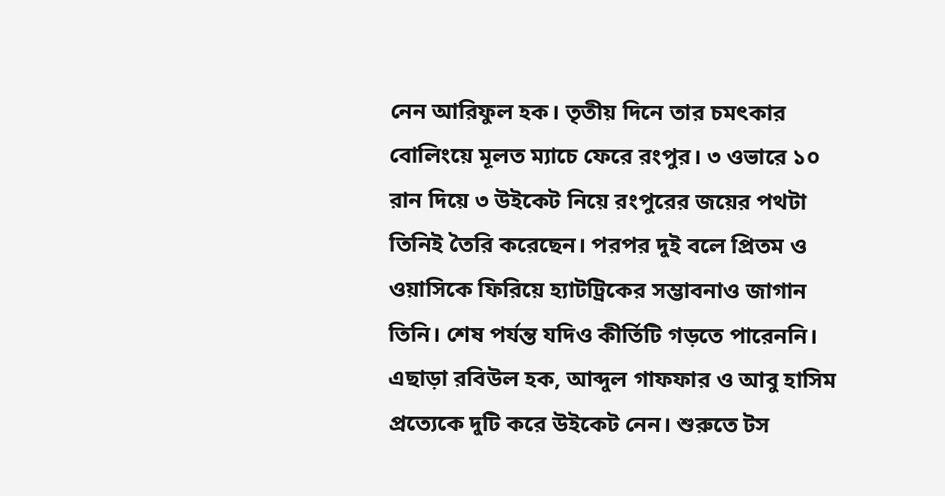নেন আরিফুল হক। তৃতীয় দিনে তার চমৎকার বোলিংয়ে মূলত ম্যাচে ফেরে রংপুর। ৩ ওভারে ১০ রান দিয়ে ৩ উইকেট নিয়ে রংপুরের জয়ের পথটা তিনিই তৈরি করেছেন। পরপর দুই বলে প্রিতম ও ওয়াসিকে ফিরিয়ে হ্যাটট্রিকের সম্ভাবনাও জাগান তিনি। শেষ পর্যন্ত যদিও কীর্তিটি গড়তে পারেননি। এছাড়া রবিউল হক, আব্দুল গাফফার ও আবু হাসিম প্রত্যেকে দুটি করে উইকেট নেন। শুরুতে টস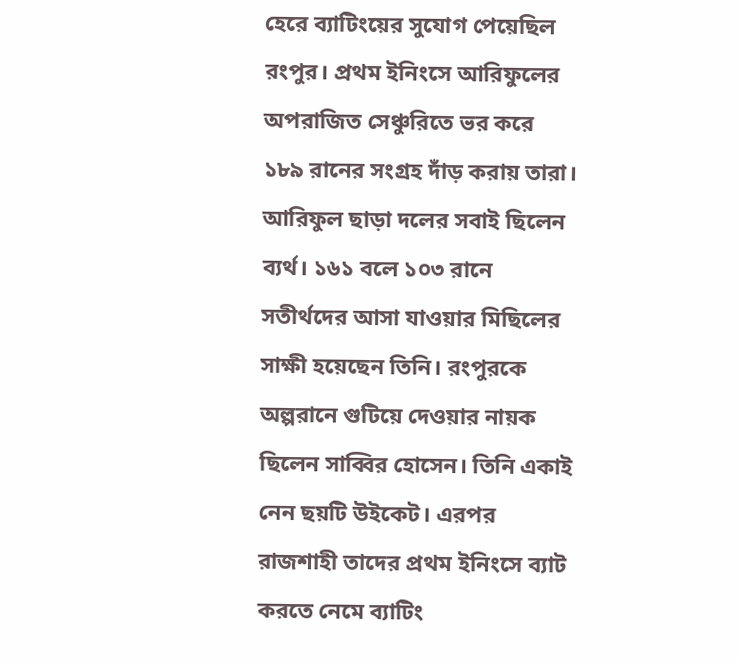হেরে ব্যাটিংয়ের সুযোগ পেয়েছিল রংপুর। প্রথম ইনিংসে আরিফুলের অপরাজিত সেঞ্চুরিতে ভর করে ১৮৯ রানের সংগ্রহ দাঁড় করায় তারা। আরিফুল ছাড়া দলের সবাই ছিলেন ব্যর্থ। ১৬১ বলে ১০৩ রানে সতীর্থদের আসা যাওয়ার মিছিলের সাক্ষী হয়েছেন তিনি। রংপুরকে অল্পরানে গুটিয়ে দেওয়ার নায়ক ছিলেন সাব্বির হোসেন। তিনি একাই নেন ছয়টি উইকেট। এরপর রাজশাহী তাদের প্রথম ইনিংসে ব্যাট করতে নেমে ব্যাটিং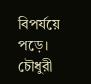বিপর্যয়ে পড়ে। চৌধুরী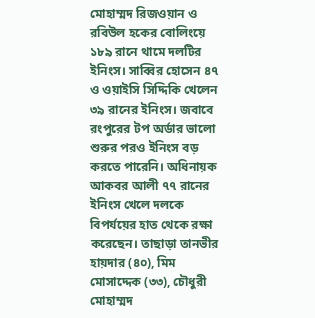মোহাম্মদ রিজওয়ান ও রবিউল হকের বোলিংয়ে ১৮৯ রানে থামে দলটির ইনিংস। সাব্বির হোসেন ৪৭ ও ওয়াইসি সিদ্দিকি খেলেন ৩৯ রানের ইনিংস। জবাবে রংপুরের টপ অর্ডার ভালো শুরুর পরও ইনিংস বড় করতে পারেনি। অধিনায়ক আকবর আলী ৭৭ রানের ইনিংস খেলে দলকে বিপর্যয়ের হাত থেকে রক্ষা করেছেন। তাছাড়া তানভীর হায়দার (৪০), মিম মোসাদ্দেক (৩৩), চৌধুরী মোহাম্মদ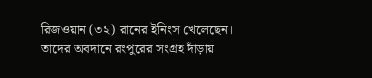রিজওয়ান (৩২) রানের ইনিংস খেলেছেন। তাদের অবদানে রংপুরের সংগ্রহ দাঁড়ায়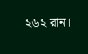২৬২ রান।